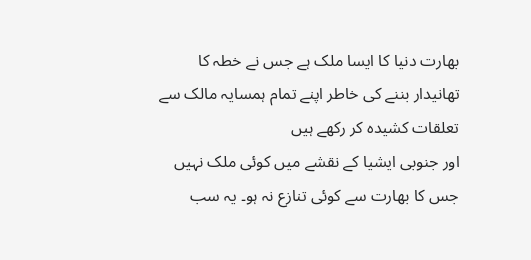بھارت دنیا کا ایسا ملک ہے جس نے خطہ کا تھانیدار بننے کی خاطر اپنے تمام ہمسایہ مالک سے تعلقات کشیدہ کر رکھے ہیں
اور جنوبی ایشیا کے نقشے میں کوئی ملک نہیں جس کا بھارت سے کوئی تنازع نہ ہو۔ یہ سب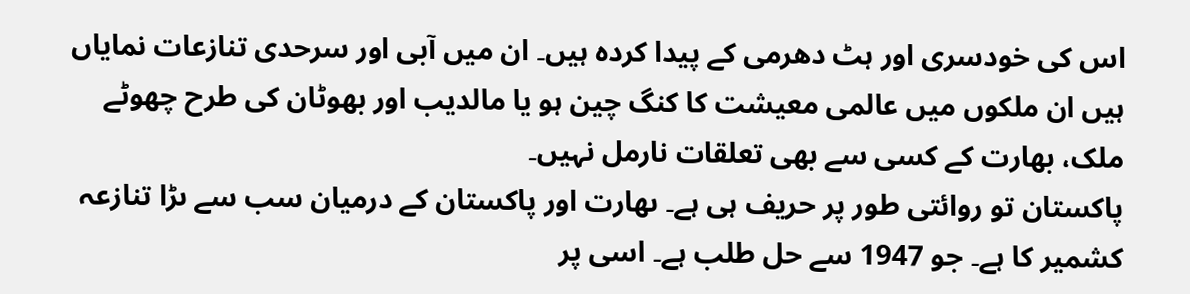اس کی خودسری اور ہٹ دھرمی کے پیدا کردہ ہیں۔ ان میں آبی اور سرحدی تنازعات نمایاں ہیں ان ملکوں میں عالمی معیشت کا کنگ چین ہو یا مالدیب اور بھوٹان کی طرح چھوٹے ملک، بھارت کے کسی سے بھی تعلقات نارمل نہیں۔
پاکستان تو روائتی طور پر حریف ہی ہے۔ ںھارت اور پاکستان کے درمیان سب سے ںڑا تنازعہ کشمیر کا ہے۔ جو 1947 سے حل طلب ہے۔ اسی پر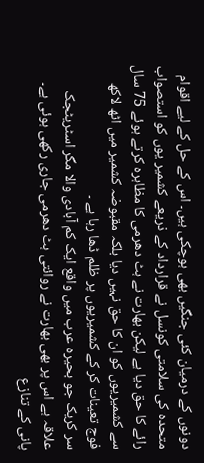دونوں کے درمیان کئی جنگیں بھی ہوچکی ہیں۔ اس کے حل کے لیے اقوام متحدہ کی سلامتی کونسل نے قرارداد کے ذریعے کشمیر یوں کو استصواب رائے کا حق دیا ہے لیکن بھارت نے ہٹ دھرمی کا مظاہرہ کرتے ہوئے 75 سال سے کشمیریوں کو ان کا حق نہیں دیا بلکہ مقبوضہ کشمیر میں اٹھ لاکھ فوج تعینات کر کے کشمیریوں پر ظلم ڈھا رہا ہے ۔
سر کریک جو بحیرہ عرب میں واقع ایک کم آبادی والا مگر اسٹریٹجک علاقہ ہے اس پر بھی بھارت نے روائتی ہٹ دھرمی جاری رکھی ہوئی ہے۔
پانی کے تنازع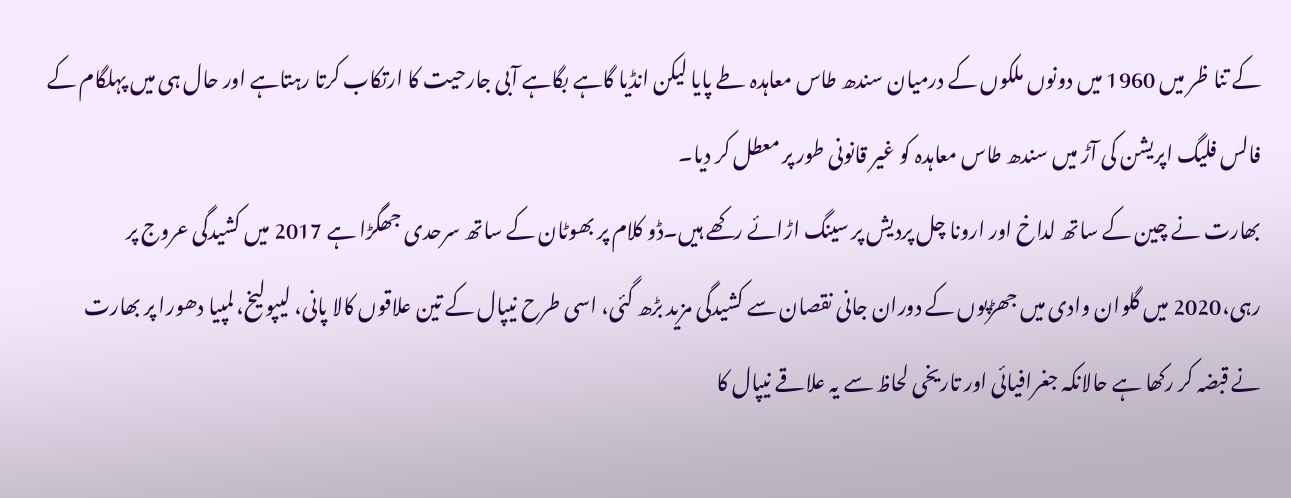کے تنا ظر میں 1960 میں دونوں ملکوں کے درمیان سندھ طاس معاہدہ طے پایا لیکن انڈیا گاہے بگاہے آبی جارحیت کا ارتکاب کرتا رہتاہے اور حال ہی میں پہلگام کے فالس فلیگ اپریشن کی آڑ میں سندھ طاس معاہدہ کو غیر قانونی طور پر معطل کر دیا۔
بھارت نے چین کے ساتھ لداخ اور ارونا چل پردیش پر سینگ اڑائے رکھے ہیں۔ڈو کلام پر بھوٹان کے ساتھ سرحدی جھگڑا ہے 2017 میں کشیدگی عروج پر رہی،2020 میں گلوان وادی میں جھڑپوں کے دوران جانی نقصان سے کشیدگی مزید بڑھ گئی، اسی طرح نیپال کے تین علاقوں کالا پانی، لیپولیخ، لمپیا دھورا پر بھارت نے قبضہ کر رکھا ہے حالانکہ جغرافیائی اور تاریخی لحاظ سے یہ علاقے نیپال کا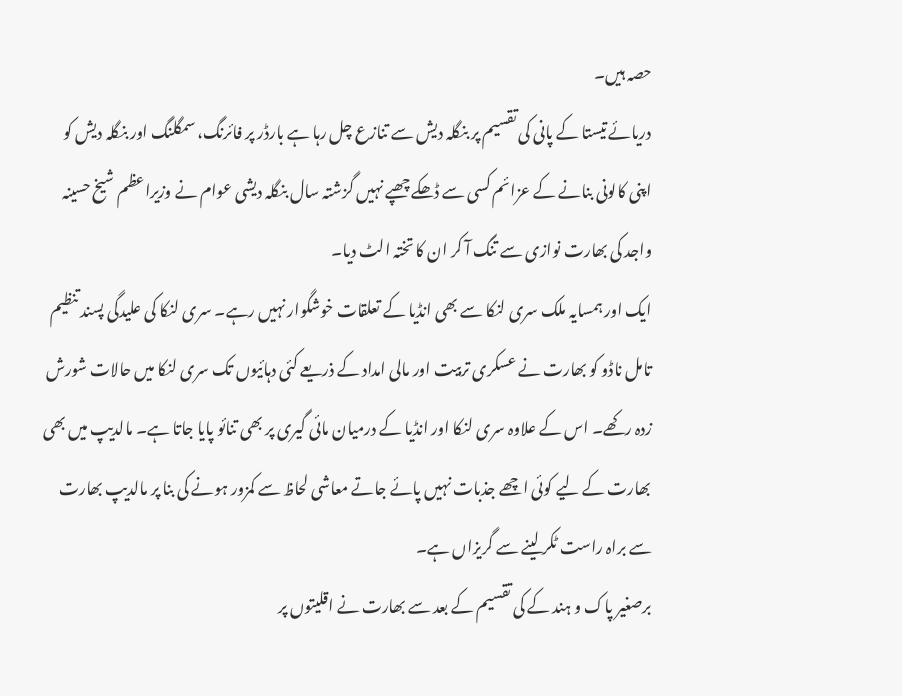حصہ ہیں۔
دریائے تیستا کے پانی کی تقسیم پر بنگلہ دیش سے تنازع چل رہا ہے بارڈر پر فائرنگ، سمگلنگ اور بنگلہ دیش کو اپنی کالونی بنانے کے عزائم کسی سے ڈھکے چھپے نہیں گزشتہ سال بنگلہ دیشی عوام نے وزیراعظم شیخ حسینہ واجد کی بھارت نوازی سے تنگ آ کر ان کا تختہ الٹ دیا۔
ایک اور ہمسایہ ملک سری لنکا سے بھی انڈیا کے تعلقات خوشگوار نہیں رہے۔ سری لنکا کی علیدگی پسند تنظیم تامل ناڈو کو بھارت نے عسکری تربیت اور مالی امداد کے ذریعے کئی دہائیوں تک سری لنکا میں حالات شورش زدہ رکھے۔ اس کے علاوہ سری لنکا اور انڈیا کے درمیان مائی گیری پر بھی تنائو پایا جاتا ہے۔ مالدیپ میں بھی بھارت کے لیے کوئی اچھے جذبات نہیں پائے جاتے معاشی لحاظ سے کمزور ہونے کی بنا پر مالدیپ بھارت سے براہ راست ٹکر لینے سے گریزاں ہے۔
برصغیر پاک و ہند کے کی تقسیم کے بعد سے بھارت نے اقلیتوں پر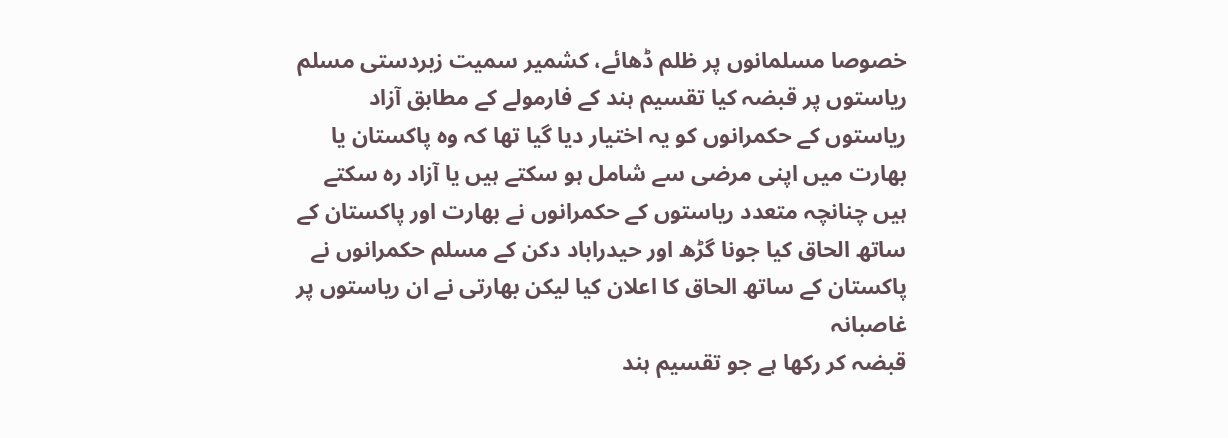خصوصا مسلمانوں پر ظلم ڈھائے، کشمیر سمیت زبردستی مسلم ریاستوں پر قبضہ کیا تقسیم ہند کے فارمولے کے مطابق آزاد ریاستوں کے حکمرانوں کو یہ اختیار دیا گیا تھا کہ وہ پاکستان یا بھارت میں اپنی مرضی سے شامل ہو سکتے ہیں یا آزاد رہ سکتے ہیں چنانچہ متعدد ریاستوں کے حکمرانوں نے بھارت اور پاکستان کے ساتھ الحاق کیا جونا گڑھ اور حیدراباد دکن کے مسلم حکمرانوں نے پاکستان کے ساتھ الحاق کا اعلان کیا لیکن بھارتی نے ان ریاستوں پر غاصبانہ
قبضہ کر رکھا ہے جو تقسیم ہند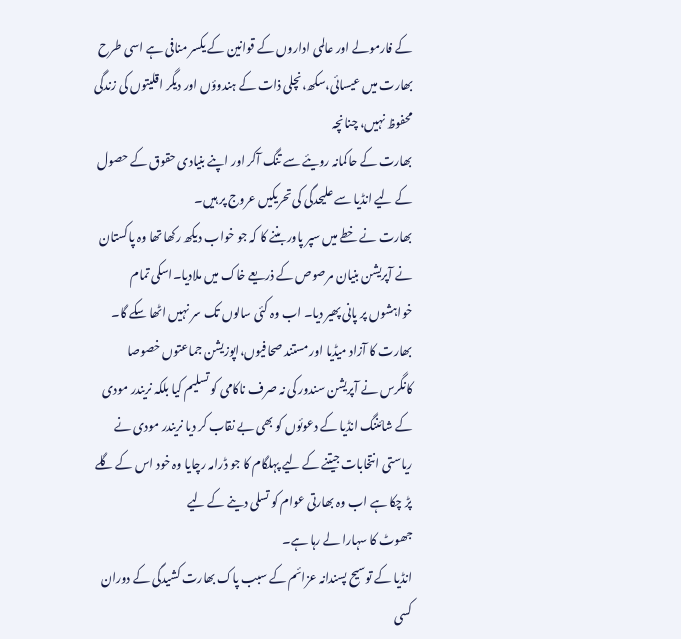کے فارمولے اور عالمی اداروں کے قوانین کے یکسر منافی ہے اسی طرح بھارت میں عیسائی،سکھ،نچلی ذات کے ہندوؤں اور دیگر اقلیتوں کی زندگی محفوظ نہیں، چنانچہ
بھارت کے حاکمانہ رویئے سے تنگ آکر اور اپنے بنیادی حقوق کے حصول کے لیے انڈیا سے علیحدگی کی تحریکیں عروج پر ہیں۔
بھارت نے خطے میں سپر پاور بننے کا کہ جو خواب دیکھ رکھا تھا وہ پاکستان نے آپریشن بنیان مرصوص کے ذریعے خاک میں ملادیا۔اسکی تمام خواہشوں پر پانی پھیر دیا۔ اب وہ کئی سالوں تک سر نہیں اٹھا سکے گا۔
بھارت کا آزاد میڈیا اور مستند صحافیوں،اپوزیشن جماعتوں خصوصا کانگرس نے آپریشن سندور کی نہ صرف ناکامی کو تسلیم کیا بلکہ نریندر مودی کے شائننگ انڈیا کے دعوئوں کو بھی بے نقاب کر دیا نریندر مودی نے ریاستی انتخابات جیتنے کے لیے پہلگام کا جو ڈرامہ رچایا وہ خود اس کے گلے پڑ چکا ہے اب وہ بھارتی عوام کو تسلی دینے کے لیے
جھوٹ کا سہارا لے رہا ہے۔
انڈیا کے توسیح پسندانہ عزائم کے سبب پاک بھارت کشیدگی کے دوران کسی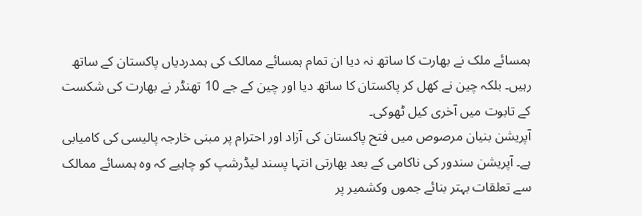ہمسائے ملک نے بھارت کا ساتھ نہ دیا ان تمام ہمسائے ممالک کی ہمدردیاں پاکستان کے ساتھ رہیں۔ بلکہ چین نے کھل کر پاکستان کا ساتھ دیا اور چین کے جے 10 تھنڈر نے بھارت کی شکست کے تابوت میں آخری کیل ٹھوکی۔
آپریشن بنیان مرصوص میں فتح پاکستان کی آزاد اور احترام پر مبنی خارجہ پالیسی کی کامیابی ہے۔ آپریشن سندور کی ناکامی کے بعد بھارتی انتہا پسند لیڈرشپ کو چاہیے کہ وہ ہمسائے ممالک سے تعلقات بہتر بنائے جموں وکشمیر پر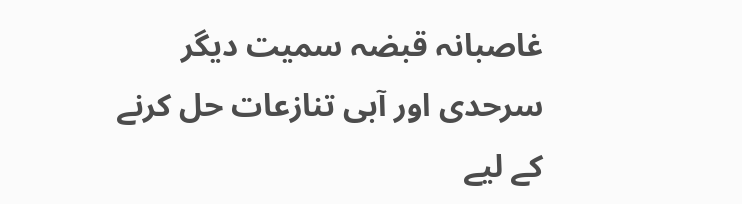غاصبانہ قبضہ سمیت دیگر سرحدی اور آبی تنازعات حل کرنے کے لیے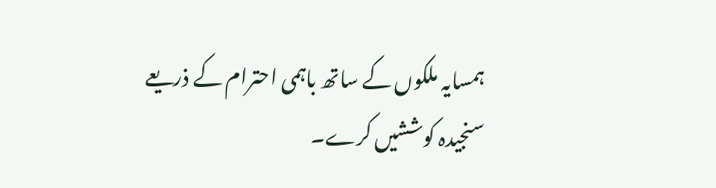ہمسایہ ملکوں کے ساتھ باہمی احترام کے ذریعے سنجیدہ کوششیں کرے۔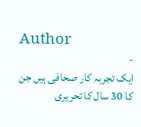Author
-
ایک تجربہ کار صحافی ہیں جن کا 30 سال کا تحریری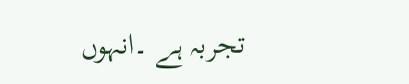تجربہ ہے ۔انہوں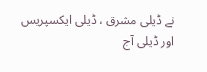نے ڈیلی مشرق ، ڈیلی ایکسپریس اور ڈیلی آج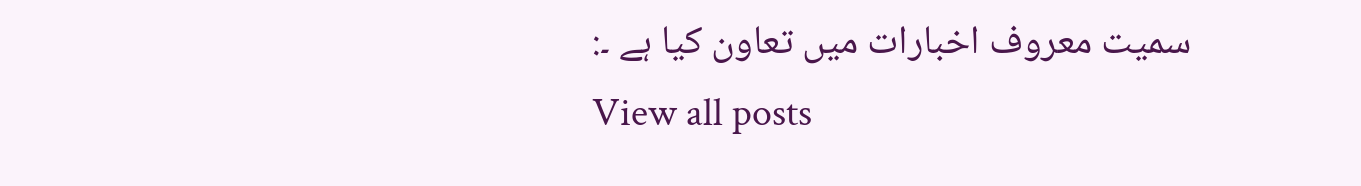سمیت معروف اخبارات میں تعاون کیا ہے ۔:
View all posts